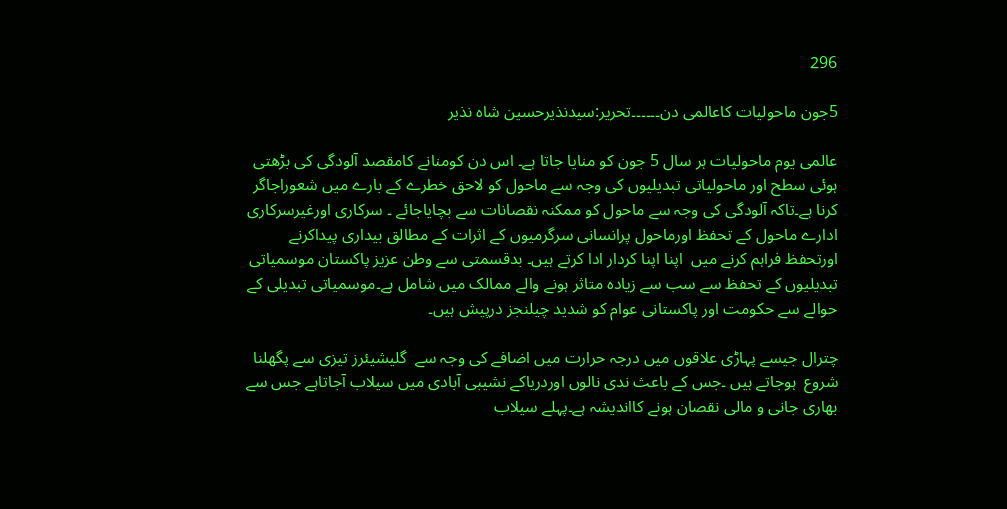296

5جون ماحولیات کاعالمی دن۔۔۔۔۔۔تحریر:سیدنذیرحسین شاہ نذیر

عالمی یوم ماحولیات ہر سال 5 جون کو منایا جاتا ہے۔ اس دن کومنانے کامقصد آلودگی کی بڑھتی ہوئی سطح اور ماحولیاتی تبدیلیوں کی وجہ سے ماحول کو لاحق خطرے کے بارے میں شعوراجاگر کرنا ہے۔تاکہ آلودگی کی وجہ سے ماحول کو ممکنہ نقصانات سے بچایاجائے ۔ سرکاری اورغیرسرکاری ادارے ماحول کے تحفظ اورماحول پرانسانی سرگرمیوں کے اثرات کے مطالق بیداری پیداکرنے اورتحفظ فراہم کرنے میں  اپنا اپنا کردار ادا کرتے ہیں۔ بدقسمتی سے وطن عزیز پاکستان موسمیاتی تبدیلیوں کے تحفظ سے سب سے زیادہ متاثر ہونے والے ممالک میں شامل ہے۔موسمیاتی تبدیلی کے حوالے سے حکومت اور پاکستانی عوام کو شدید چیلنجز درپیش ہیں۔

چترال جیسے پہاڑی علاقوں میں درجہ حرارت میں اضافے کی وجہ سے  گلیشیئرز تیزی سے پگھلنا شروع  ہوجاتے ہیں ۔جس کے باعث ندی نالوں اوردریاکے نشیبی آبادی میں سیلاب آجاتاہے جس سے بھاری جانی و مالی نقصان ہونے کااندیشہ ہے۔پہلے سیلاب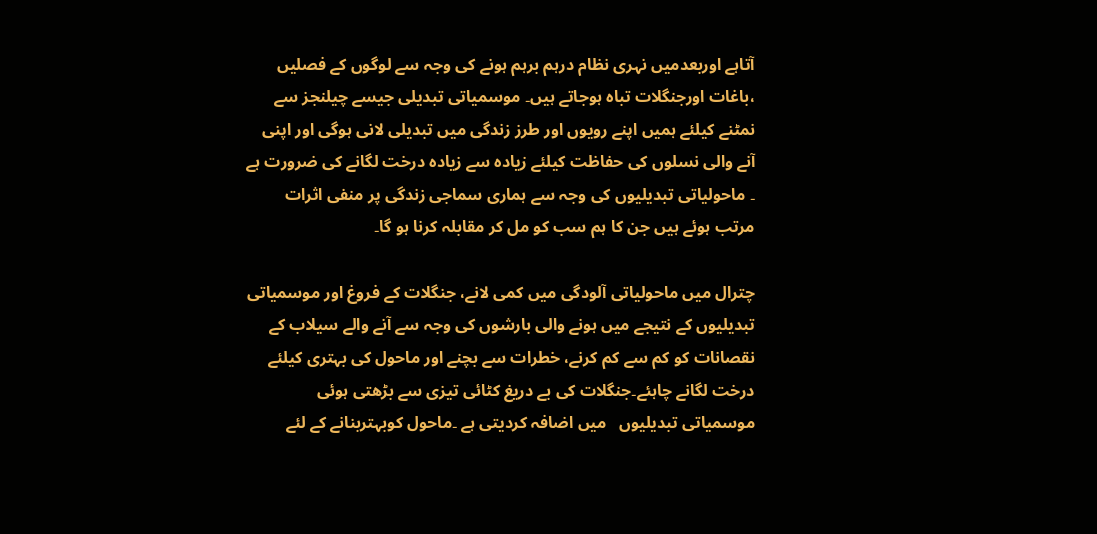آتاہے اوربعدمیں نہری نظام درہم برہم ہونے کی وجہ سے لوگوں کے فصلیں ،باغات اورجنگلات تباہ ہوجاتے ہیں۔ موسمیاتی تبدیلی جیسے چیلنجز سے نمٹنے کیلئے ہمیں اپنے رویوں اور طرز زندگی میں تبدیلی لانی ہوگی اور اپنی آنے والی نسلوں کی حفاظت کیلئے زیادہ سے زیادہ درخت لگانے کی ضرورت ہے ۔ ماحولیاتی تبدیلیوں کی وجہ سے ہماری سماجی زندگی پر منفی اثرات مرتب ہوئے ہیں جن کا ہم سب کو مل کر مقابلہ کرنا ہو گا۔

چترال میں ماحولیاتی آلودگی میں کمی لانے، جنگلات کے فروغ اور موسمیاتی تبدیلیوں کے نتیجے میں ہونے والی بارشوں کی وجہ سے آنے والے سیلاب کے نقصانات کو کم سے کم کرنے، خطرات سے بچنے اور ماحول کی بہتری کیلئے درخت لگانے چاہئے۔جنگلات کی بے دریغ کٹائی تیزی سے بڑھتی ہوئی موسمیاتی تبدیلیوں   میں اضافہ کردیتی ہے ۔ماحول کوبہتربنانے کے لئے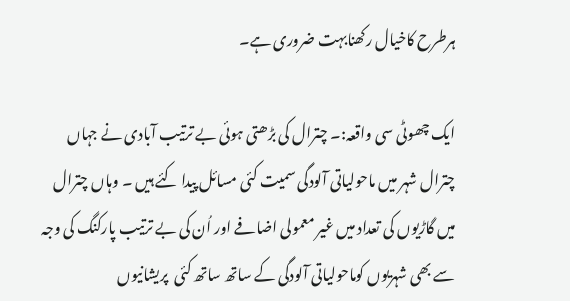ہرطرح کاخیال رکھنابہت ضروری ہے۔

ایک چھوٹی سی واقعہ:۔ چترال کی بڑھتی ہوئی بے ترتیب آبادی نے جہاں چترال شہر میں ماحولیاتی آلودگی سمیت کئی مسائل پیدا کئے ہیں ۔ وہاں چترال میں گاڑیوں کی تعداد میں غیر معمولی اضافے اور اُن کی بے ترتیب پارکنگ کی وجہ سے بھی شہریوں کوماحولیاتی آلودگی کے ساتھ ساتھ کئی  پریشانیوں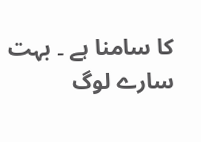کا سامنا ہے ۔ بہت سارے لوگ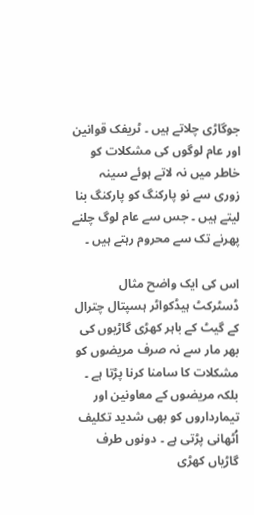جوگاڑی چلاتے ہیں ۔ ٹریفک قوانین اور عام لوگوں کی مشکلات کو خاطر میں نہ لاتے ہوئے سینہ زوری سے نو پارکنگ کو پارکنگ بنا لیتے ہیں ۔ جس سے عام لوگ چلنے پھرنے تک سے محروم رہتے ہیں ۔

اس کی ایک واضح مثال ڈسٹرکٹ ہیڈکواٹر ہسپتال چترال  کے گیٹ کے باہر کھڑی گاڑیوں کی بھر مار سے نہ صرف مریضوں کو مشکلات کا سامنا کرنا پڑتا ہے ۔ بلکہ مریضوں کے معاونین اور تیمارداروں کو بھی شدید تکلیف اُٹھانی پڑتی ہے ۔ دونوں طرف گاڑیاں کھڑی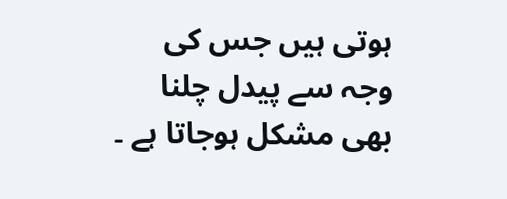ہوتی ہیں جس کی وجہ سے پیدل چلنا بھی مشکل ہوجاتا ہے ۔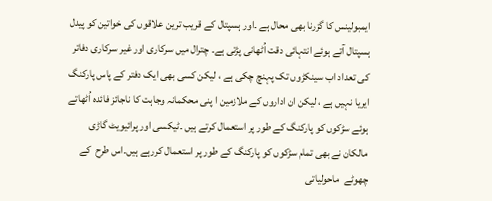ایمبولینس کا گزرنا بھی محال ہے ۔اور ہسپتال کے قریب ترین علاقوں کی خواتین کو پیدل ہسپتال آتے ہوئے انتہائی دقت اُٹھانی پڑتی ہے۔ چترال میں سرکاری اور غیر سرکاری دفاتر کی تعداد اب سینکڑوں تک پہنچ چکی ہے ، لیکن کسی بھی ایک دفتر کے پاس پارکنگ ایریا نہیں ہے ، لیکن ان اداروں کے ملازمین ا پنی محکمانہ وجاہت کا ناجائز فائدہ اُٹھاتے ہوئے سڑکوں کو پارکنگ کے طور پر استعمال کرتے ہیں ۔ٹیکسی اور پرائیویٹ گاڑی مالکان نے بھی تمام سڑکوں کو پارکنگ کے طور پر استعمال کررہے ہیں۔اس طرح  کے چھوٹے  ماحولیاتی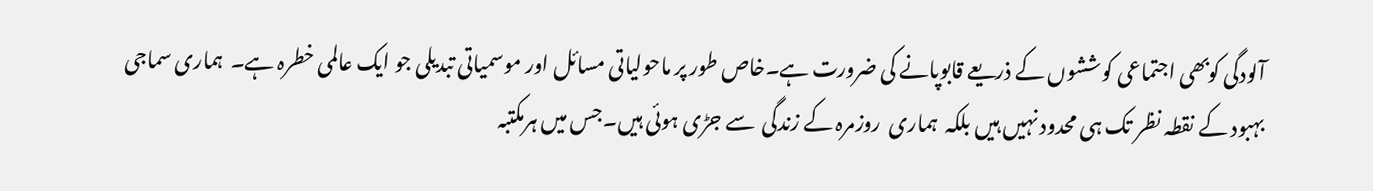آلودگی کوبھی اجتماعی کوششوں کے ذریعے قابوپانے کی ضرورت ہے۔خاص طور پر ماحولیاتی مسائل اور موسمیاتی تبدیلی جو ایک عالمی خطرہ ہے۔  ہماری سماجی بہبود کے نقطہ نظر تک ہی محدود نہیں ہیں بلکہ  ہماری  روزمرہ کے زندگی  سے جڑی ہوئی ہیں۔جس میں ہرمکتبہ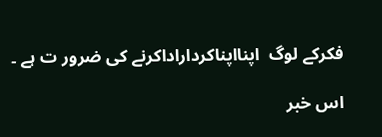فکرکے لوگ  اپنااپناکرداراداکرنے کی ضرور ت ہے ۔

اس خبر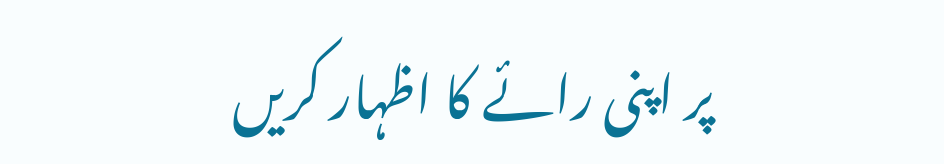پر اپنی رائے کا اظہار کریں